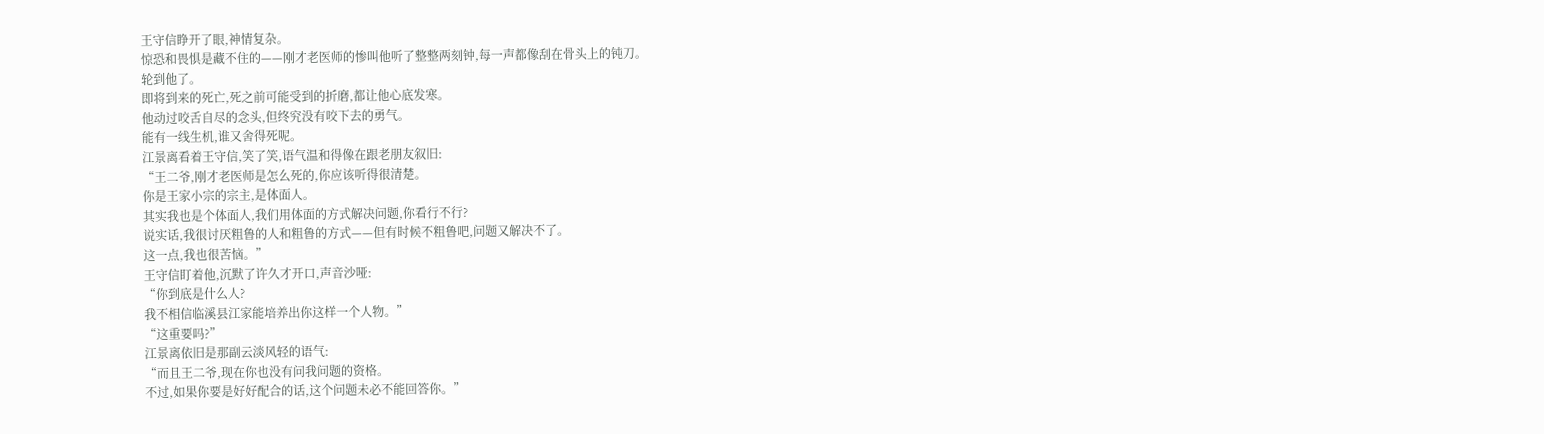王守信睁开了眼,神情复杂。
惊恐和畏惧是藏不住的——刚才老医师的惨叫他听了整整两刻钟,每一声都像刮在骨头上的钝刀。
轮到他了。
即将到来的死亡,死之前可能受到的折磨,都让他心底发寒。
他动过咬舌自尽的念头,但终究没有咬下去的勇气。
能有一线生机,谁又舍得死呢。
江景离看着王守信,笑了笑,语气温和得像在跟老朋友叙旧:
“王二爷,刚才老医师是怎么死的,你应该听得很清楚。
你是王家小宗的宗主,是体面人。
其实我也是个体面人,我们用体面的方式解决问题,你看行不行?
说实话,我很讨厌粗鲁的人和粗鲁的方式——但有时候不粗鲁吧,问题又解决不了。
这一点,我也很苦恼。”
王守信盯着他,沉默了许久才开口,声音沙哑:
“你到底是什么人?
我不相信临溪县江家能培养出你这样一个人物。”
“这重要吗?”
江景离依旧是那副云淡风轻的语气:
“而且王二爷,现在你也没有问我问题的资格。
不过,如果你要是好好配合的话,这个问题未必不能回答你。”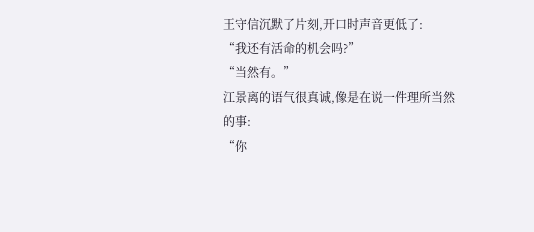王守信沉默了片刻,开口时声音更低了:
“我还有活命的机会吗?”
“当然有。”
江景离的语气很真诚,像是在说一件理所当然的事:
“你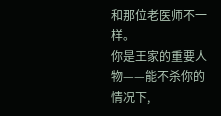和那位老医师不一样。
你是王家的重要人物——能不杀你的情况下,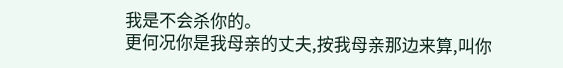我是不会杀你的。
更何况你是我母亲的丈夫,按我母亲那边来算,叫你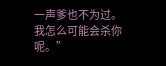一声爹也不为过。
我怎么可能会杀你呢。”